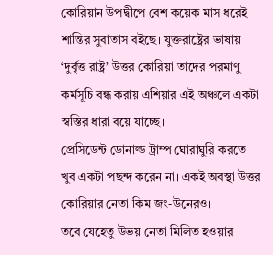কোরিয়ান উপদ্বীপে বেশ কয়েক মাস ধরেই শান্তির সুবাতাস বইছে। যুক্তরাষ্ট্রের ভাষায় ‘দুর্বৃত্ত রাষ্ট্র’ উত্তর কোরিয়া তাদের পরমাণু কর্মসূচি বন্ধ করায় এশিয়ার এই অঞ্চলে একটা স্বস্তির ধারা বয়ে যাচ্ছে।
প্রেসিডেন্ট ডোনাল্ড ট্রাম্প ঘোরাঘুরি করতে খুব একটা পছন্দ করেন না। একই অবস্থা উত্তর কোরিয়ার নেতা কিম জং-উনেরও।
তবে যেহেতু উভয় নেতা মিলিত হওয়ার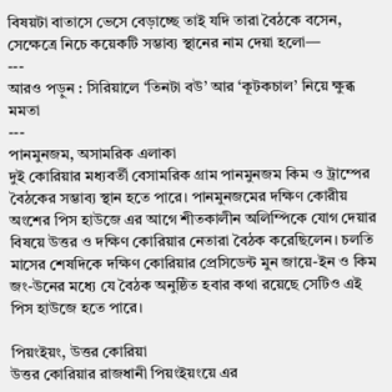বিষয়টা বাতাসে ভেসে বেড়াচ্ছে তাই যদি তারা বৈঠকে বসেন, সেক্ষেত্রে নিচে কয়েকটি সম্ভাব্য স্থানের নাম দেয়া হলো—
---
আরও পড়ুন : সিরিয়ালে ‘তিনটা বউ’ আর ‘কূটকচাল’ নিয়ে ক্ষুব্ধ মমতা
---
পানমুনজম, অসামরিক এলাকা
দুই কোরিয়ার মধ্যবর্তী বেসামরিক গ্রাম পানমুনজম কিম ও ট্রাম্পের বৈঠকের সম্ভাব্য স্থান হতে পারে। পানমুনজমের দক্ষিণ কোরীয় অংশের পিস হাউজে এর আগে শীতকালীন অলিম্পিকে যোগ দেয়ার বিষয়ে উত্তর ও দক্ষিণ কোরিয়ার নেতারা বৈঠক করেছিলেন। চলতি মাসের শেষদিকে দক্ষিণ কোরিয়ার প্রেসিডেন্ট মুন জায়ে-ইন ও কিম জং-উনের মধ্যে যে বৈঠক অনুষ্ঠিত হবার কথা রয়েছে সেটিও এই পিস হাউজে হতে পারে।

পিয়ংইয়ং, উত্তর কোরিয়া
উত্তর কোরিয়ার রাজধানী পিয়ংইয়ংয়ে এর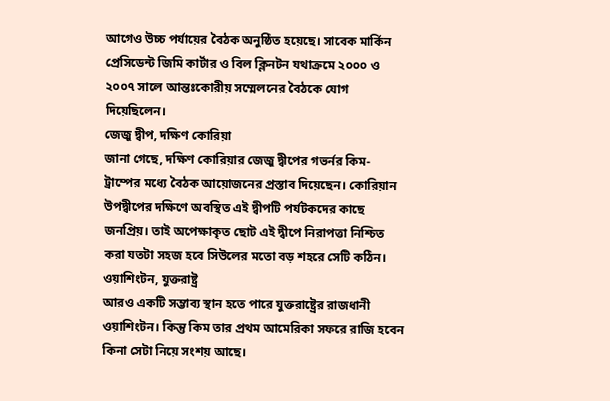আগেও উচ্চ পর্যায়ের বৈঠক অনুষ্ঠিত হয়েছে। সাবেক মার্কিন প্রেসিডেন্ট জিমি কার্টার ও বিল ক্লিনটন যথাক্রমে ২০০০ ও ২০০৭ সালে আন্তঃকোরীয় সম্মেলনের বৈঠকে যোগ দিয়েছিলেন।
জেজু দ্বীপ, দক্ষিণ কোরিয়া
জানা গেছে, দক্ষিণ কোরিয়ার জেজু দ্বীপের গভর্নর কিম-ট্রাম্পের মধ্যে বৈঠক আয়োজনের প্রস্তাব দিয়েছেন। কোরিয়ান উপদ্বীপের দক্ষিণে অবস্থিত এই দ্বীপটি পর্যটকদের কাছে জনপ্রিয়। তাই অপেক্ষাকৃত ছোট এই দ্বীপে নিরাপত্তা নিশ্চিত করা যতটা সহজ হবে সিউলের মতো বড় শহরে সেটি কঠিন।
ওয়াশিংটন, যুক্তরাষ্ট্র
আরও একটি সম্ভাব্য স্থান হতে পারে যুক্তরাষ্ট্রের রাজধানী ওয়াশিংটন। কিন্তু কিম তার প্রথম আমেরিকা সফরে রাজি হবেন কিনা সেটা নিয়ে সংশয় আছে।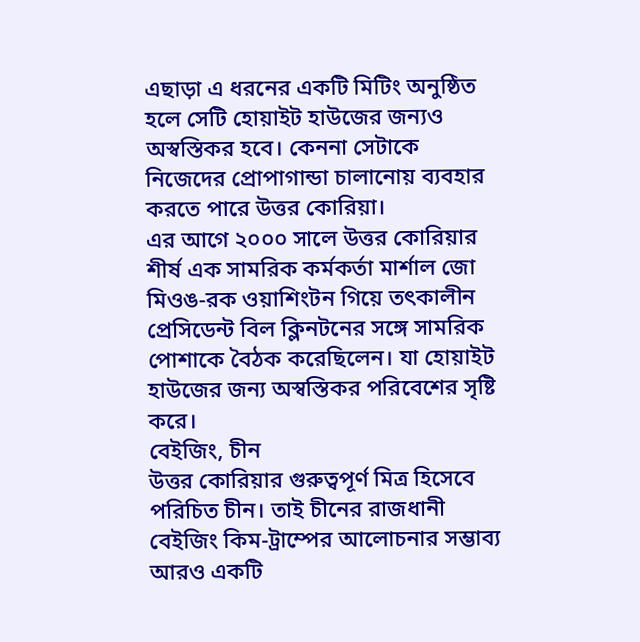এছাড়া এ ধরনের একটি মিটিং অনুষ্ঠিত হলে সেটি হোয়াইট হাউজের জন্যও অস্বস্তিকর হবে। কেননা সেটাকে নিজেদের প্রোপাগান্ডা চালানোয় ব্যবহার করতে পারে উত্তর কোরিয়া।
এর আগে ২০০০ সালে উত্তর কোরিয়ার শীর্ষ এক সামরিক কর্মকর্তা মার্শাল জো মিওঙ-রক ওয়াশিংটন গিয়ে তৎকালীন প্রেসিডেন্ট বিল ক্লিনটনের সঙ্গে সামরিক পোশাকে বৈঠক করেছিলেন। যা হোয়াইট হাউজের জন্য অস্বস্তিকর পরিবেশের সৃষ্টি করে।
বেইজিং, চীন
উত্তর কোরিয়ার গুরুত্বপূর্ণ মিত্র হিসেবে পরিচিত চীন। তাই চীনের রাজধানী বেইজিং কিম-ট্রাম্পের আলোচনার সম্ভাব্য আরও একটি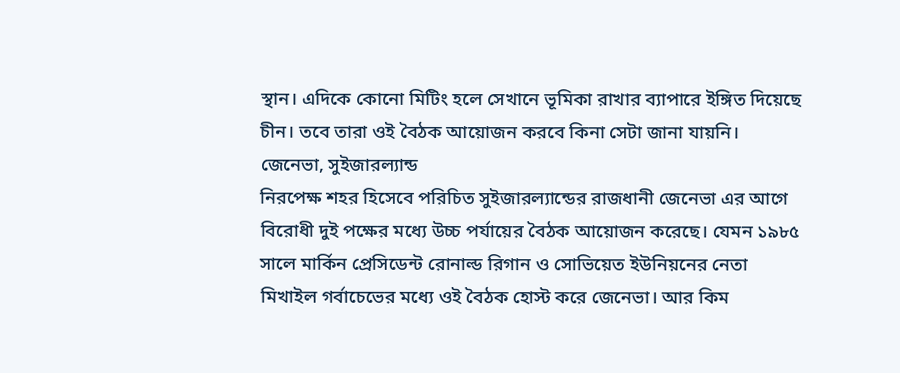স্থান। এদিকে কোনো মিটিং হলে সেখানে ভূমিকা রাখার ব্যাপারে ইঙ্গিত দিয়েছে চীন। তবে তারা ওই বৈঠক আয়োজন করবে কিনা সেটা জানা যায়নি।
জেনেভা, সুইজারল্যান্ড
নিরপেক্ষ শহর হিসেবে পরিচিত সুইজারল্যান্ডের রাজধানী জেনেভা এর আগে বিরোধী দুই পক্ষের মধ্যে উচ্চ পর্যায়ের বৈঠক আয়োজন করেছে। যেমন ১৯৮৫ সালে মার্কিন প্রেসিডেন্ট রোনাল্ড রিগান ও সোভিয়েত ইউনিয়নের নেতা মিখাইল গর্বাচেভের মধ্যে ওই বৈঠক হোস্ট করে জেনেভা। আর কিম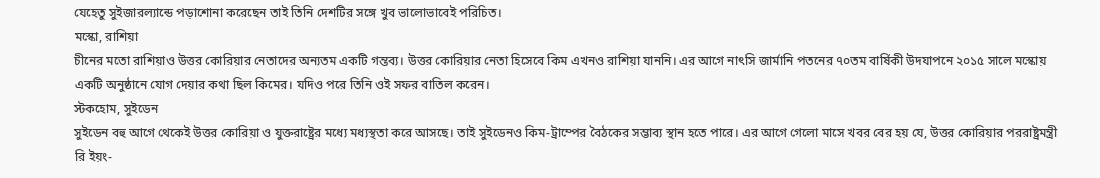যেহেতু সুইজারল্যান্ডে পড়াশোনা করেছেন তাই তিনি দেশটির সঙ্গে খুব ভালোভাবেই পরিচিত।
মস্কো, রাশিয়া
চীনের মতো রাশিয়াও উত্তর কোরিয়ার নেতাদের অন্যতম একটি গন্তব্য। উত্তর কোরিয়ার নেতা হিসেবে কিম এখনও রাশিয়া যাননি। এর আগে নাৎসি জার্মানি পতনের ৭০তম বার্ষিকী উদযাপনে ২০১৫ সালে মস্কোয় একটি অনুষ্ঠানে যোগ দেয়ার কথা ছিল কিমের। যদিও পরে তিনি ওই সফর বাতিল করেন।
স্টকহোম, সুইডেন
সুইডেন বহু আগে থেকেই উত্তর কোরিয়া ও যুক্তরাষ্ট্রের মধ্যে মধ্যস্থতা করে আসছে। তাই সুইডেনও কিম-ট্রাম্পের বৈঠকের সম্ভাব্য স্থান হতে পারে। এর আগে গেলো মাসে খবর বের হয় যে, উত্তর কোরিয়ার পররাষ্ট্রমন্ত্রী রি ইয়ং-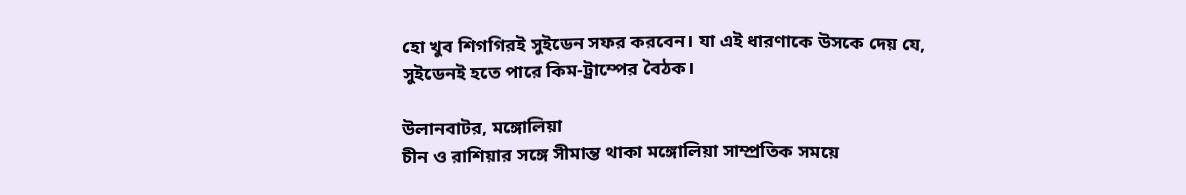হো খুব শিগগিরই সুইডেন সফর করবেন। যা এই ধারণাকে উসকে দেয় যে, সুইডেনই হতে পারে কিম-ট্রাম্পের বৈঠক।

উলানবাটর, মঙ্গোলিয়া
চীন ও রাশিয়ার সঙ্গে সীমান্ত থাকা মঙ্গোলিয়া সাম্প্রতিক সময়ে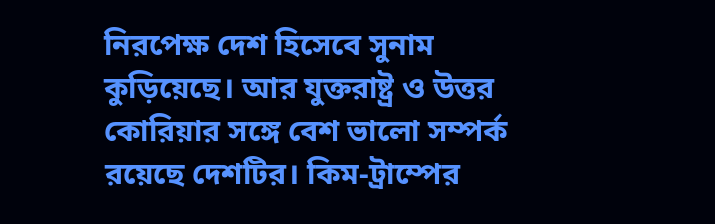নিরপেক্ষ দেশ হিসেবে সুনাম কুড়িয়েছে। আর যুক্তরাষ্ট্র ও উত্তর কোরিয়ার সঙ্গে বেশ ভালো সম্পর্ক রয়েছে দেশটির। কিম-ট্রাম্পের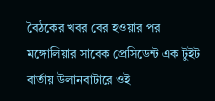বৈঠকের খবর বের হওয়ার পর মঙ্গোলিয়ার সাবেক প্রেসিডেন্ট এক টুইট বার্তায় উলানবাটারে ওই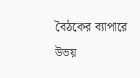বৈঠকের ব্যাপারে উভয়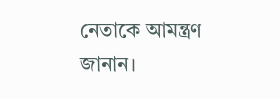নেতাকে আমন্ত্রণ জানান।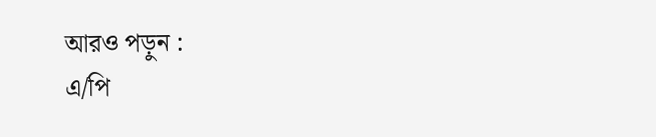আরও পড়ুন :
এ/পি